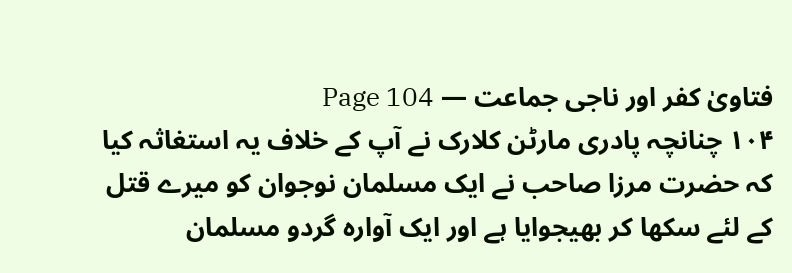فتاویٰ کفر اور ناجی جماعت — Page 104
۱۰۴ چنانچہ پادری مارٹن کلارک نے آپ کے خلاف یہ استغاثہ کیا کہ حضرت مرزا صاحب نے ایک مسلمان نوجوان کو میرے قتل کے لئے سکھا کر بھیجوایا ہے اور ایک آوارہ گردو مسلمان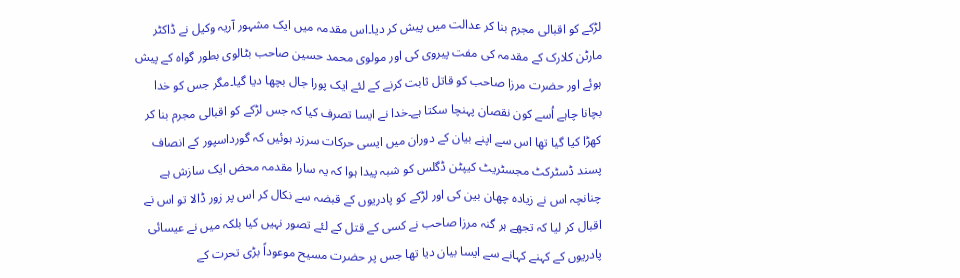لڑکے کو اقبالی مجرم بنا کر عدالت میں پیش کر دیا۔اس مقدمہ میں ایک مشہور آریہ وکیل نے ڈاکٹر مارٹن کلارک کے مقدمہ کی مفت پیروی کی اور مولوی محمد حسین صاحب بٹالوی بطور گواہ کے پیش ہوئے اور حضرت مرزا صاحب کو قاتل ثابت کرنے کے لئے ایک پورا جال بچھا دیا گیا۔مگر جس کو خدا بچانا چاہے اُسے کون نقصان پہنچا سکتا ہے۔خدا نے ایسا تصرف کیا کہ جس لڑکے کو اقبالی مجرم بنا کر کھڑا کیا گیا تھا اس سے اپنے بیان کے دوران میں ایسی حرکات سرزد ہوئیں کہ گورداسپور کے انصاف پسند ڈسٹرکٹ مجسٹریٹ کیپٹن ڈگلس کو شبہ پیدا ہوا کہ یہ سارا مقدمہ محض ایک سازش ہے چنانچہ اس نے زیادہ چھان بین کی اور لڑکے کو پادریوں کے قبضہ سے نکال کر اس پر زور ڈالا تو اس نے اقبال کر لیا کہ تجھے ہر گنہ مرزا صاحب نے کسی کے قتل کے لئے تصور نہیں کیا بلکہ میں نے عیسائی پادریوں کے کہنے کہانے سے ایسا بیان دیا تھا جس پر حضرت مسیح موعوداً بڑی تحرت کے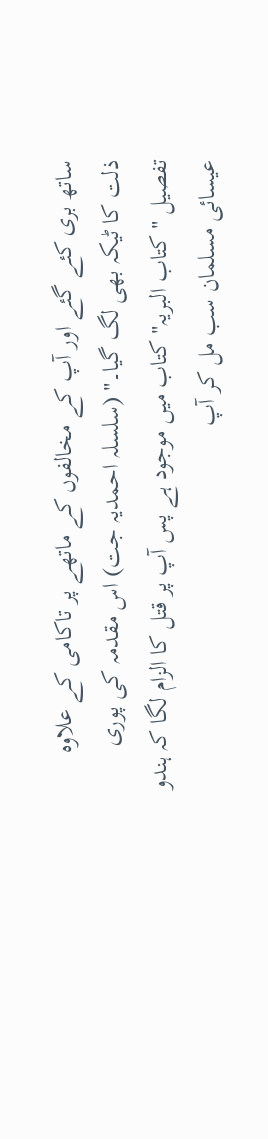ساتھ بری کئے گئے اور آپ کے مخالفوں کے ماتھے پر تاکامی کے علاوہ ذلت کا ٹیکہ بھی لگ گیا۔" (سلسلہ احمدیہ جت) اس مقدمہ کی پوری تفصیل " کتاب البریہ" کتاب میں موجود ہے پس آپ پر قتل کا الزام لگا کہ ہندو عیسائی مسلمان سب مل کر آپ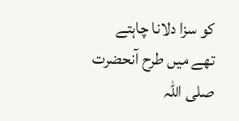کو سزا دلانا چاہتے تھے میں طرح آنحضرت صلی اللہ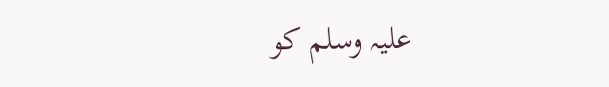علیہ وسلم کو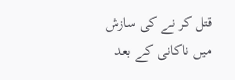قتل کر نے کی سازش میں ناکانی کے بعد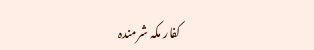کفار مکہ شرمندہ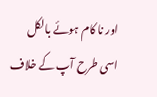اور نا کام ہوئے بالکل اسی طرح آپ کے خلاف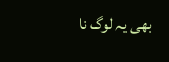بھی یہ لوگ نا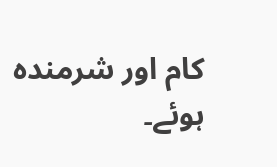کام اور شرمندہ ہوئے۔